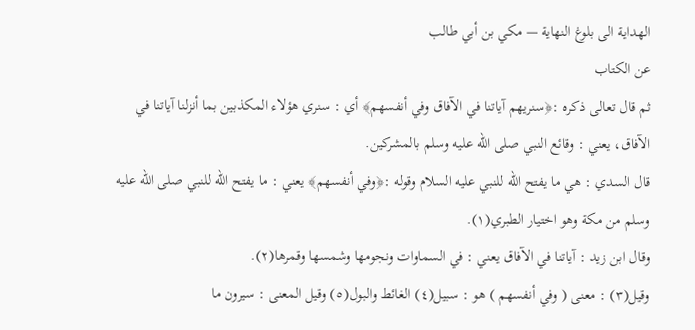الهداية الى بلوغ النهاية — مكي بن أبي طالب
عن الكتاب
ثم قال تعالى ذكره :﴿سنريهم آياتنا في الآفاق وفي أنفسهم﴾ أي : سنري هؤلاء المكذبين بما أنزلنا آياتنا في الآفاق، يعني : وقائع النبي صلى الله عليه وسلم بالمشركين.
قال السدي : هي ما يفتح الله للنبي عليه السلام وقوله :﴿وفي أنفسهم﴾ يعني : ما يفتح الله للنبي صلى الله عليه وسلم من مكة وهو اختيار الطبري(١).
وقال ابن زيد : آياتنا في الآفاق يعني : في السماوات ونجومها وشمسها وقمرها(٢).
وقيل(٣) : معنى ( وفي أنفسهم ) هو : سبيل(٤) الغائط والبول(٥) وقيل المعنى : سيرون ما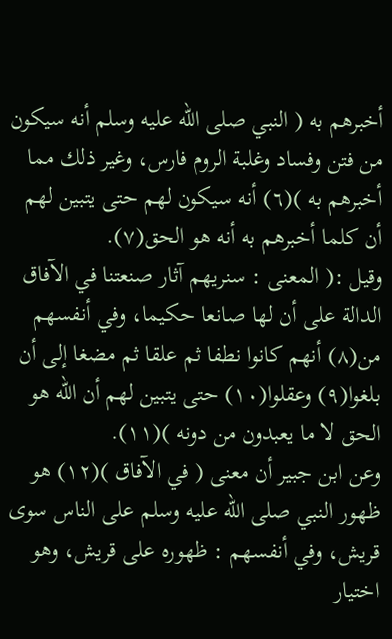أخبرهم به ( النبي صلى الله عليه وسلم أنه سيكون من فتن وفساد وغلبة الروم فارس، وغير ذلك مما أخبرهم به )(٦) أنه سيكون لهم حتى يتبين لهم أن كلما أخبرهم به أنه هو الحق(٧).
وقيل :( المعنى : سنريهم آثار صنعتنا في الآفاق الدالة على أن لها صانعا حكيما، وفي أنفسهم من(٨) أنهم كانوا نطفا ثم علقا ثم مضغا إلى أن بلغوا(٩) وعقلوا(١٠) حتى يتبين لهم أن الله هو الحق لا ما يعبدون من دونه )(١١).
وعن ابن جبير أن معنى ( في الآفاق )(١٢) هو ظهور النبي صلى الله عليه وسلم على الناس سوى قريش، وفي أنفسهم : ظهوره على قريش، وهو اختيار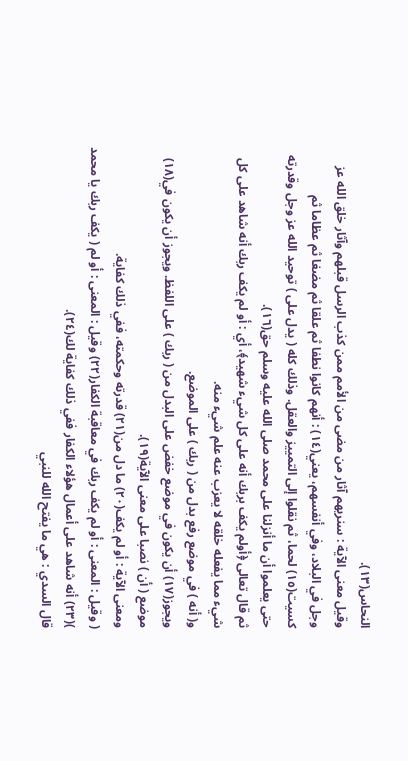النحاس(١٣).
وقيل معنى الآية : سنريهم آثار من مضى من الأمم ممن كذب الرسل قبلهم وآثار خلق الله عز وجل في البلاد، وفي أنفسهم، يعني(١٤) : أنهم كانوا نطفا ثم علقا ثم مضغا ثم عظاما ثم كسيت(١٥) لحما، ثم نقلوا إلى التمييز والعقل. وذلك كله ( يدل على ) توحيد الله عز وجل وقدرته حتى يعلموا أن ما أنزلنا على محمد صلى الله عليه وسلم حق(١٦).
ثم قال تعالى ﴿أولم يكف بربك أنه على كل شيء شهيد﴾، أي : أو لم يكف ربك أنه شاهد على كل شيء مما يفعله خلقه لا يعزب عنه علم شيء منه.
و( أنه ) في موضع رفع بدل من ( ربك ) على الموضع.
ويجوز(١٧) أن يكون في موضع خفض على البدل من ( ربك ) على اللفظ. ويجوز أن يكون في(١٨) موضع ( أن ) نصبا على معنى الآية(١٩).
ومعنى الآية : أو لم يكف(٢٠) ما دل من(٢١) قدرته وحكمته، ففي ذلك كفاية.
( وقيل : المعنى : أو لم يكف ربك في معاقبة الكفار(٢٢) وقيل : المعنى : أو لم ( يكف ربك يا محمد )(٢٣) أنه شاهد على أعمال هؤلاء الكفار ففي ذلك كفاية لك(٢٤).
قال السدي : هي ما يفتح الله للنبي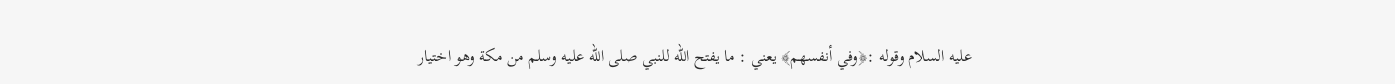عليه السلام وقوله :﴿وفي أنفسهم﴾ يعني : ما يفتح الله للنبي صلى الله عليه وسلم من مكة وهو اختيار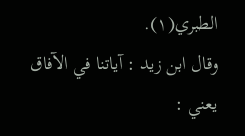الطبري(١).
وقال ابن زيد : آياتنا في الآفاق يعني :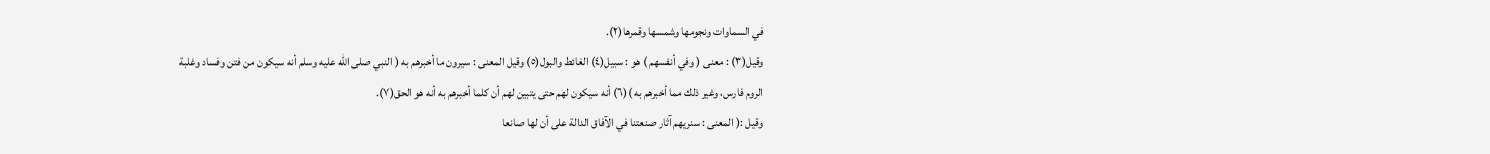في السماوات ونجومها وشمسها وقمرها(٢).
وقيل(٣) : معنى ( وفي أنفسهم ) هو : سبيل(٤) الغائط والبول(٥) وقيل المعنى : سيرون ما أخبرهم به ( النبي صلى الله عليه وسلم أنه سيكون من فتن وفساد وغلبة الروم فارس، وغير ذلك مما أخبرهم به )(٦) أنه سيكون لهم حتى يتبين لهم أن كلما أخبرهم به أنه هو الحق(٧).
وقيل :( المعنى : سنريهم آثار صنعتنا في الآفاق الدالة على أن لها صانعا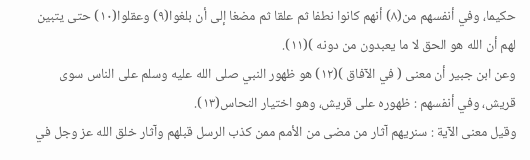حكيما، وفي أنفسهم من(٨) أنهم كانوا نطفا ثم علقا ثم مضغا إلى أن بلغوا(٩) وعقلوا(١٠) حتى يتبين لهم أن الله هو الحق لا ما يعبدون من دونه )(١١).
وعن ابن جبير أن معنى ( في الآفاق )(١٢) هو ظهور النبي صلى الله عليه وسلم على الناس سوى قريش، وفي أنفسهم : ظهوره على قريش، وهو اختيار النحاس(١٣).
وقيل معنى الآية : سنريهم آثار من مضى من الأمم ممن كذب الرسل قبلهم وآثار خلق الله عز وجل في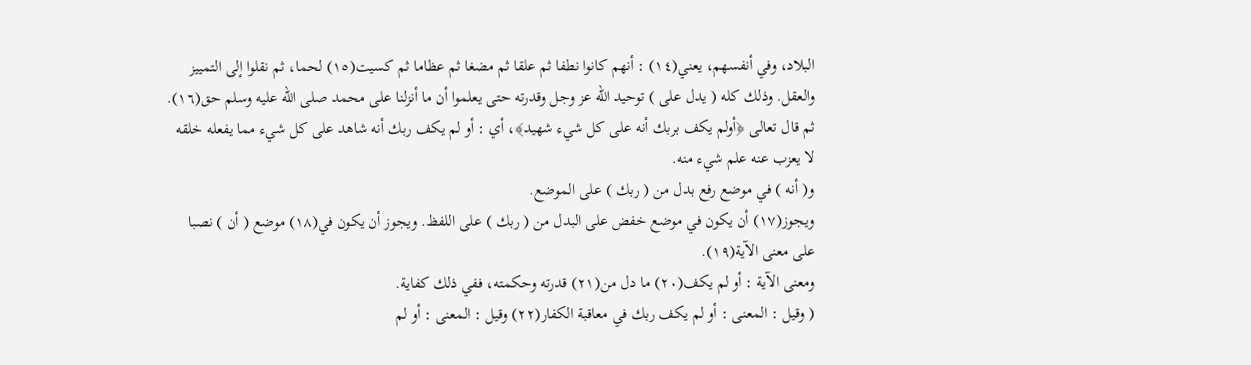البلاد، وفي أنفسهم، يعني(١٤) : أنهم كانوا نطفا ثم علقا ثم مضغا ثم عظاما ثم كسيت(١٥) لحما، ثم نقلوا إلى التمييز والعقل. وذلك كله ( يدل على ) توحيد الله عز وجل وقدرته حتى يعلموا أن ما أنزلنا على محمد صلى الله عليه وسلم حق(١٦).
ثم قال تعالى ﴿أولم يكف بربك أنه على كل شيء شهيد﴾، أي : أو لم يكف ربك أنه شاهد على كل شيء مما يفعله خلقه لا يعزب عنه علم شيء منه.
و( أنه ) في موضع رفع بدل من ( ربك ) على الموضع.
ويجوز(١٧) أن يكون في موضع خفض على البدل من ( ربك ) على اللفظ. ويجوز أن يكون في(١٨) موضع ( أن ) نصبا على معنى الآية(١٩).
ومعنى الآية : أو لم يكف(٢٠) ما دل من(٢١) قدرته وحكمته، ففي ذلك كفاية.
( وقيل : المعنى : أو لم يكف ربك في معاقبة الكفار(٢٢) وقيل : المعنى : أو لم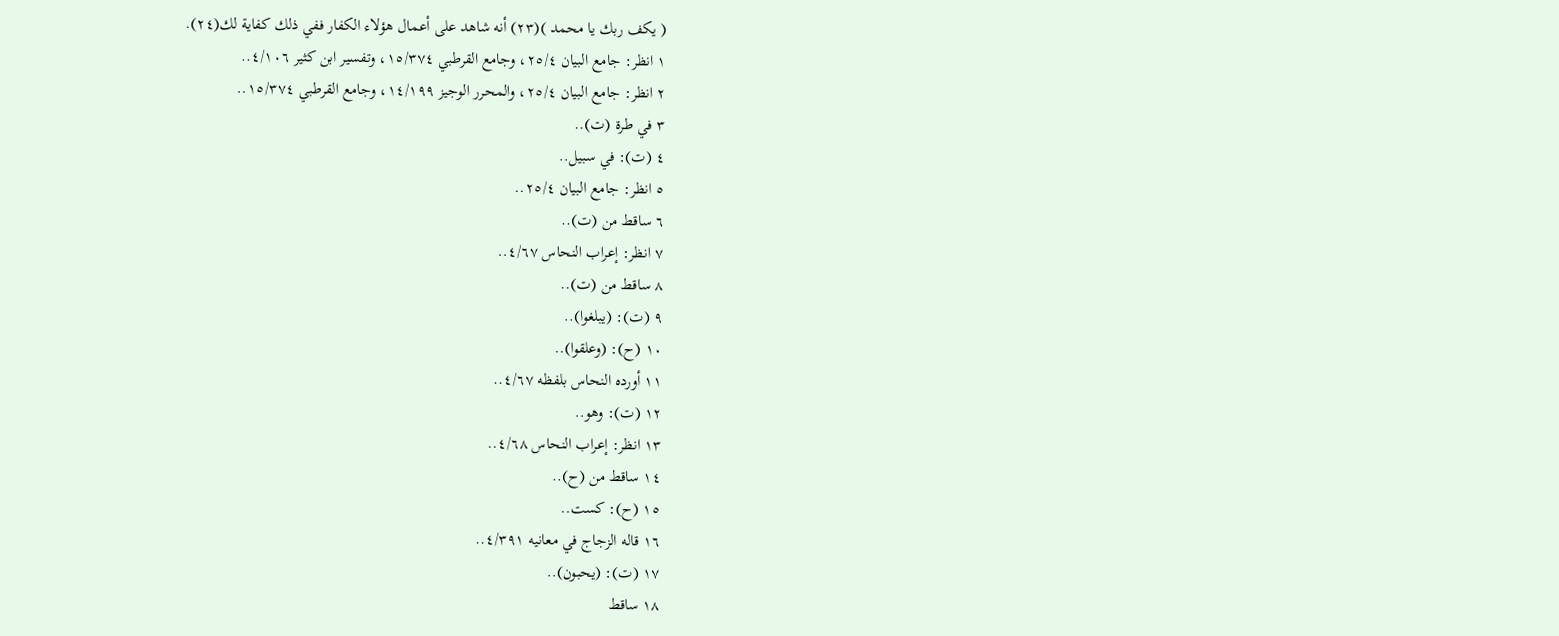( يكف ربك يا محمد )(٢٣) أنه شاهد على أعمال هؤلاء الكفار ففي ذلك كفاية لك(٢٤).
١ انظر: جامع البيان ٢٥/٤، وجامع القرطبي ١٥/٣٧٤، وتفسير ابن كثير ٤/١٠٦..
٢ انظر: جامع البيان ٢٥/٤، والمحرر الوجيز ١٤/١٩٩، وجامع القرطبي ١٥/٣٧٤..
٣ في طرة (ت)..
٤ (ت): في سبيل..
٥ انظر: جامع البيان ٢٥/٤..
٦ ساقط من (ت)..
٧ انظر: إعراب النحاس ٤/٦٧..
٨ ساقط من (ت)..
٩ (ت): (يبلغوا)..
١٠ (ح): (وعلقوا)..
١١ أورده النحاس بلفظه ٤/٦٧..
١٢ (ت): وهو..
١٣ انظر: إعراب النحاس ٤/٦٨..
١٤ ساقط من (ح)..
١٥ (ح): كست..
١٦ قاله الزجاج في معانيه ٤/٣٩١..
١٧ (ت): (يحبون)..
١٨ ساقط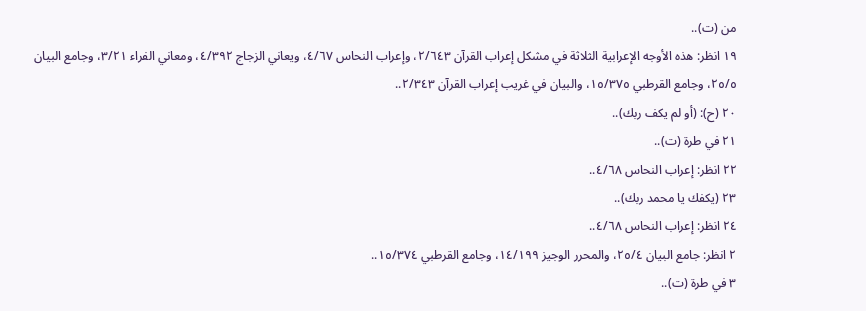من (ت)..
١٩ انظر: هذه الأوجه الإعرابية الثلاثة في مشكل إعراب القرآن ٢/٦٤٣، وإعراب النحاس ٤/٦٧، ويعاني الزجاج ٤/٣٩٢، ومعاني الفراء ٣/٢١، وجامع البيان ٢٥/٥، وجامع القرطبي ١٥/٣٧٥، والبيان في غريب إعراب القرآن ٢/٣٤٣..
٢٠ (ح): (أو لم يكف ربك)..
٢١ في طرة (ت)..
٢٢ انظر: إعراب النحاس ٤/٦٨..
٢٣ (يكفك يا محمد ربك)..
٢٤ انظر: إعراب النحاس ٤/٦٨..
٢ انظر: جامع البيان ٢٥/٤، والمحرر الوجيز ١٤/١٩٩، وجامع القرطبي ١٥/٣٧٤..
٣ في طرة (ت)..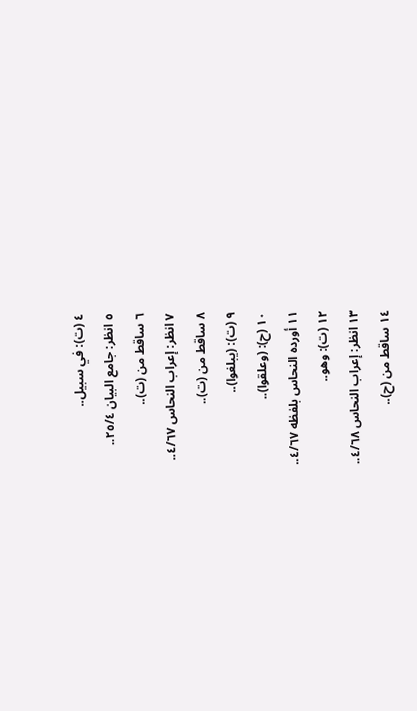٤ (ت): في سبيل..
٥ انظر: جامع البيان ٢٥/٤..
٦ ساقط من (ت)..
٧ انظر: إعراب النحاس ٤/٦٧..
٨ ساقط من (ت)..
٩ (ت): (يبلغوا)..
١٠ (ح): (وعلقوا)..
١١ أورده النحاس بلفظه ٤/٦٧..
١٢ (ت): وهو..
١٣ انظر: إعراب النحاس ٤/٦٨..
١٤ ساقط من (ح)..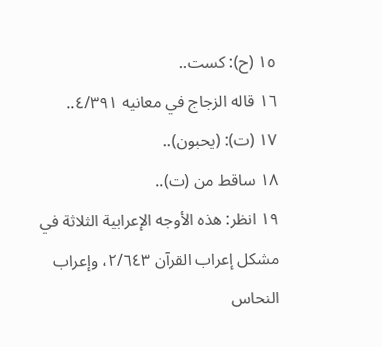١٥ (ح): كست..
١٦ قاله الزجاج في معانيه ٤/٣٩١..
١٧ (ت): (يحبون)..
١٨ ساقط من (ت)..
١٩ انظر: هذه الأوجه الإعرابية الثلاثة في مشكل إعراب القرآن ٢/٦٤٣، وإعراب النحاس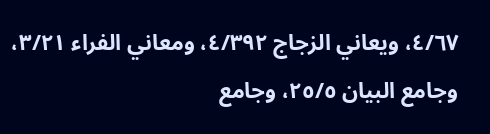٤/٦٧، ويعاني الزجاج ٤/٣٩٢، ومعاني الفراء ٣/٢١، وجامع البيان ٢٥/٥، وجامع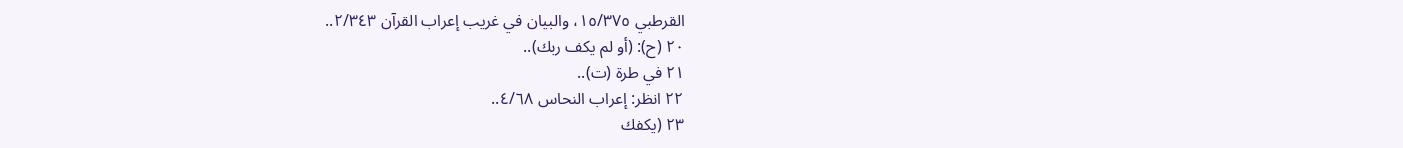القرطبي ١٥/٣٧٥، والبيان في غريب إعراب القرآن ٢/٣٤٣..
٢٠ (ح): (أو لم يكف ربك)..
٢١ في طرة (ت)..
٢٢ انظر: إعراب النحاس ٤/٦٨..
٢٣ (يكفك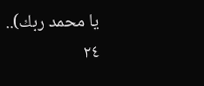يا محمد ربك)..
٢٤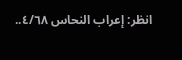انظر: إعراب النحاس ٤/٦٨..